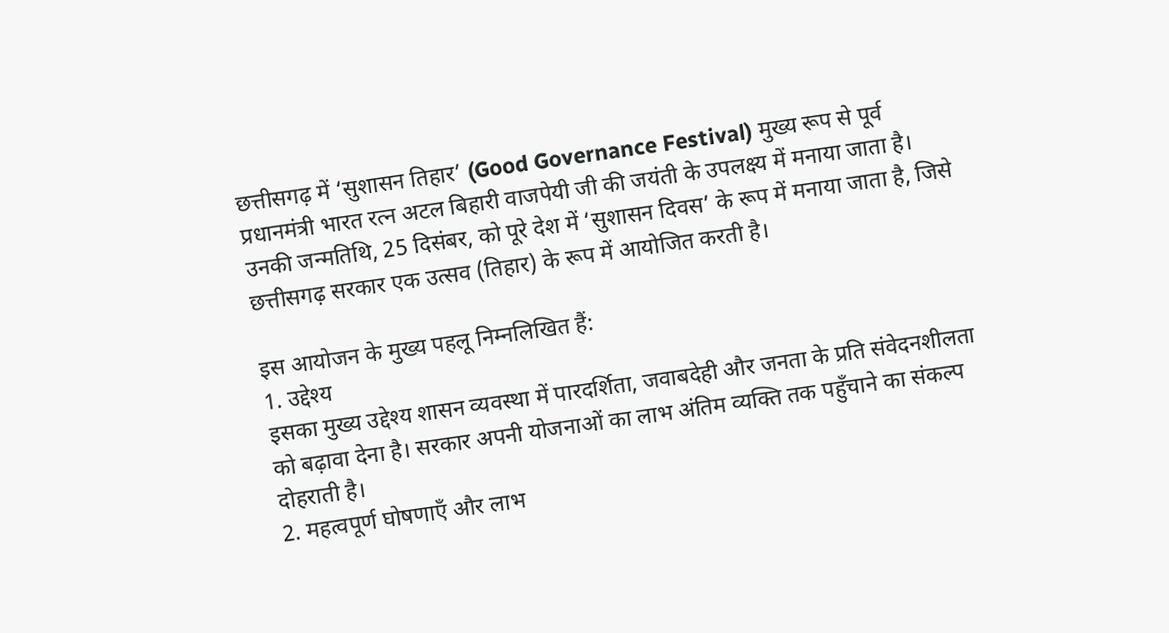छत्तीसगढ़ में ‘सुशासन तिहार’ (Good Governance Festival) मुख्य रूप से पूर्व प्रधानमंत्री भारत रत्न अटल बिहारी वाजपेयी जी की जयंती के उपलक्ष्य में मनाया जाता है। उनकी जन्मतिथि, 25 दिसंबर, को पूरे देश में ‘सुशासन दिवस’ के रूप में मनाया जाता है, जिसे छत्तीसगढ़ सरकार एक उत्सव (तिहार) के रूप में आयोजित करती है।

इस आयोजन के मुख्य पहलू निम्नलिखित हैं:
1. उद्देश्य
इसका मुख्य उद्देश्य शासन व्यवस्था में पारदर्शिता, जवाबदेही और जनता के प्रति संवेदनशीलता को बढ़ावा देना है। सरकार अपनी योजनाओं का लाभ अंतिम व्यक्ति तक पहुँचाने का संकल्प दोहराती है।
2. महत्वपूर्ण घोषणाएँ और लाभ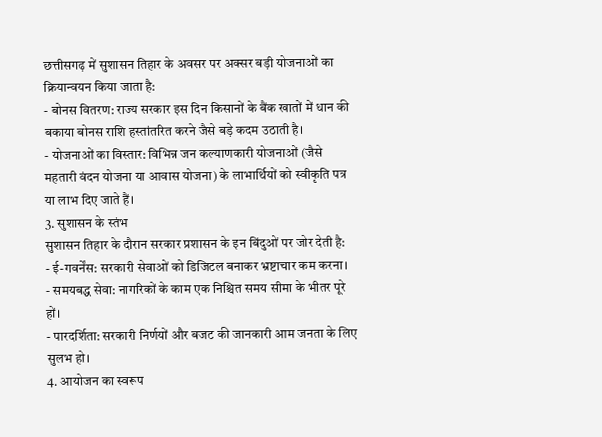छत्तीसगढ़ में सुशासन तिहार के अवसर पर अक्सर बड़ी योजनाओं का क्रियान्वयन किया जाता है:
- बोनस वितरण: राज्य सरकार इस दिन किसानों के बैंक खातों में धान की बकाया बोनस राशि हस्तांतरित करने जैसे बड़े कदम उठाती है।
- योजनाओं का विस्तार: विभिन्न जन कल्याणकारी योजनाओं (जैसे महतारी वंदन योजना या आवास योजना) के लाभार्थियों को स्वीकृति पत्र या लाभ दिए जाते हैं।
3. सुशासन के स्तंभ
सुशासन तिहार के दौरान सरकार प्रशासन के इन बिंदुओं पर जोर देती है:
- ई-गवर्नेंस: सरकारी सेवाओं को डिजिटल बनाकर भ्रष्टाचार कम करना।
- समयबद्ध सेवा: नागरिकों के काम एक निश्चित समय सीमा के भीतर पूरे हों।
- पारदर्शिता: सरकारी निर्णयों और बजट की जानकारी आम जनता के लिए सुलभ हो।
4. आयोजन का स्वरूप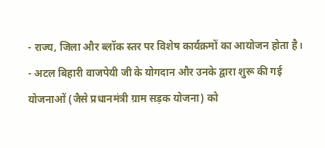- राज्य, जिला और ब्लॉक स्तर पर विशेष कार्यक्रमों का आयोजन होता है।
- अटल बिहारी वाजपेयी जी के योगदान और उनके द्वारा शुरू की गई योजनाओं (जैसे प्रधानमंत्री ग्राम सड़क योजना) को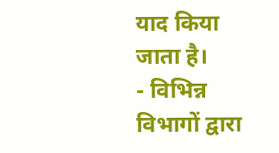याद किया जाता है।
- विभिन्न विभागों द्वारा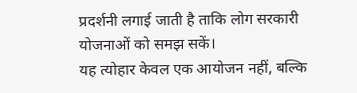प्रदर्शनी लगाई जाती है ताकि लोग सरकारी योजनाओं को समझ सकें।
यह त्योहार केवल एक आयोजन नहीं, बल्कि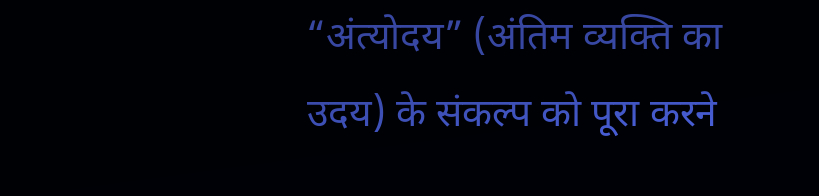“अंत्योदय” (अंतिम व्यक्ति का उदय) के संकल्प को पूरा करने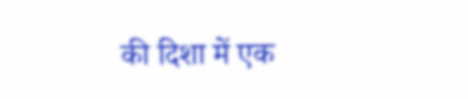की दिशा में एक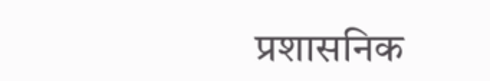प्रशासनिक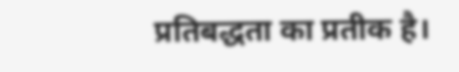प्रतिबद्धता का प्रतीक है।